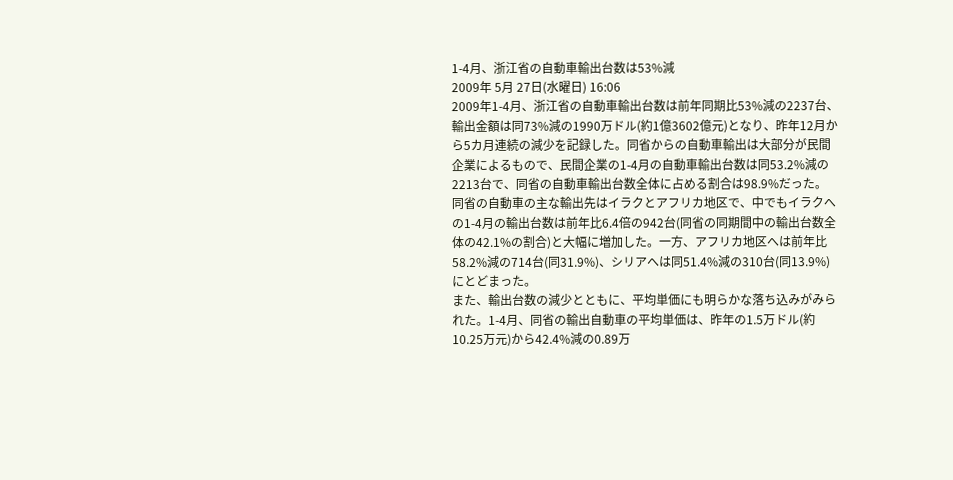1-4月、浙江省の自動車輸出台数は53%減
2009年 5月 27日(水曜日) 16:06
2009年1-4月、浙江省の自動車輸出台数は前年同期比53%減の2237台、輸出金額は同73%減の1990万ドル(約1億3602億元)となり、昨年12月から5カ月連続の減少を記録した。同省からの自動車輸出は大部分が民間企業によるもので、民間企業の1-4月の自動車輸出台数は同53.2%減の2213台で、同省の自動車輸出台数全体に占める割合は98.9%だった。
同省の自動車の主な輸出先はイラクとアフリカ地区で、中でもイラクへの1-4月の輸出台数は前年比6.4倍の942台(同省の同期間中の輸出台数全体の42.1%の割合)と大幅に増加した。一方、アフリカ地区へは前年比58.2%減の714台(同31.9%)、シリアへは同51.4%減の310台(同13.9%)にとどまった。
また、輸出台数の減少とともに、平均単価にも明らかな落ち込みがみられた。1-4月、同省の輸出自動車の平均単価は、昨年の1.5万ドル(約10.25万元)から42.4%減の0.89万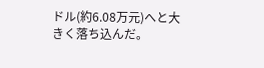ドル(約6.08万元)へと大きく落ち込んだ。